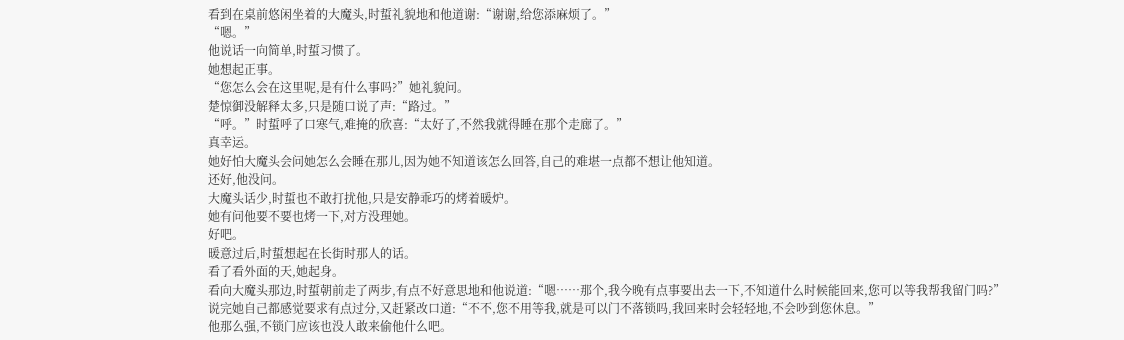看到在桌前悠闲坐着的大魔头,时蜇礼貌地和他道谢:“谢谢,给您添麻烦了。”
“嗯。”
他说话一向简单,时蜇习惯了。
她想起正事。
“您怎么会在这里呢,是有什么事吗?”她礼貌问。
楚惊御没解释太多,只是随口说了声:“路过。”
“呼。”时蜇呼了口寒气,难掩的欣喜:“太好了,不然我就得睡在那个走廊了。”
真幸运。
她好怕大魔头会问她怎么会睡在那儿,因为她不知道该怎么回答,自己的难堪一点都不想让他知道。
还好,他没问。
大魔头话少,时蜇也不敢打扰他,只是安静乖巧的烤着暖炉。
她有问他要不要也烤一下,对方没理她。
好吧。
暖意过后,时蜇想起在长街时那人的话。
看了看外面的天,她起身。
看向大魔头那边,时蜇朝前走了两步,有点不好意思地和他说道:“嗯……那个,我今晚有点事要出去一下,不知道什么时候能回来,您可以等我帮我留门吗?”
说完她自己都感觉要求有点过分,又赶紧改口道:“不不,您不用等我,就是可以门不落锁吗,我回来时会轻轻地,不会吵到您休息。”
他那么强,不锁门应该也没人敢来偷他什么吧。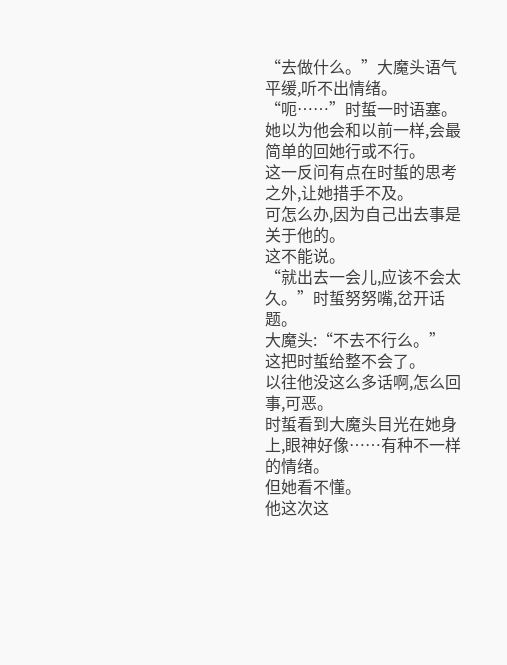“去做什么。”大魔头语气平缓,听不出情绪。
“呃……”时蜇一时语塞。
她以为他会和以前一样,会最简单的回她行或不行。
这一反问有点在时蜇的思考之外,让她措手不及。
可怎么办,因为自己出去事是关于他的。
这不能说。
“就出去一会儿,应该不会太久。”时蜇努努嘴,岔开话题。
大魔头:“不去不行么。”
这把时蜇给整不会了。
以往他没这么多话啊,怎么回事,可恶。
时蜇看到大魔头目光在她身上,眼神好像……有种不一样的情绪。
但她看不懂。
他这次这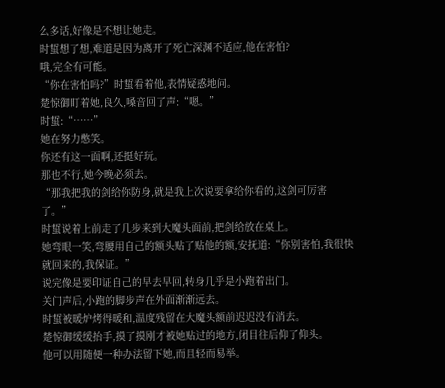么多话,好像是不想让她走。
时蜇想了想,难道是因为离开了死亡深渊不适应,他在害怕?
哦,完全有可能。
“你在害怕吗?”时蜇看着他,表情疑惑地问。
楚惊御盯着她,良久,嗓音回了声:“嗯。”
时蜇:“……”
她在努力憋笑。
你还有这一面啊,还挺好玩。
那也不行,她今晚必须去。
“那我把我的剑给你防身,就是我上次说要拿给你看的,这剑可厉害了。”
时蜇说着上前走了几步来到大魔头面前,把剑给放在桌上。
她弯眼一笑,弯腰用自己的额头贴了贴他的额,安抚道:“你别害怕,我很快就回来的,我保证。”
说完像是要印证自己的早去早回,转身几乎是小跑着出门。
关门声后,小跑的脚步声在外面渐渐远去。
时蜇被暖炉烤得暖和,温度残留在大魔头额前迟迟没有消去。
楚惊御缓缓抬手,摸了摸刚才被她贴过的地方,闭目往后仰了仰头。
他可以用随便一种办法留下她,而且轻而易举。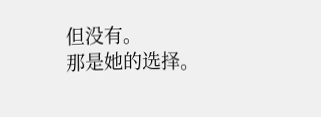但没有。
那是她的选择。